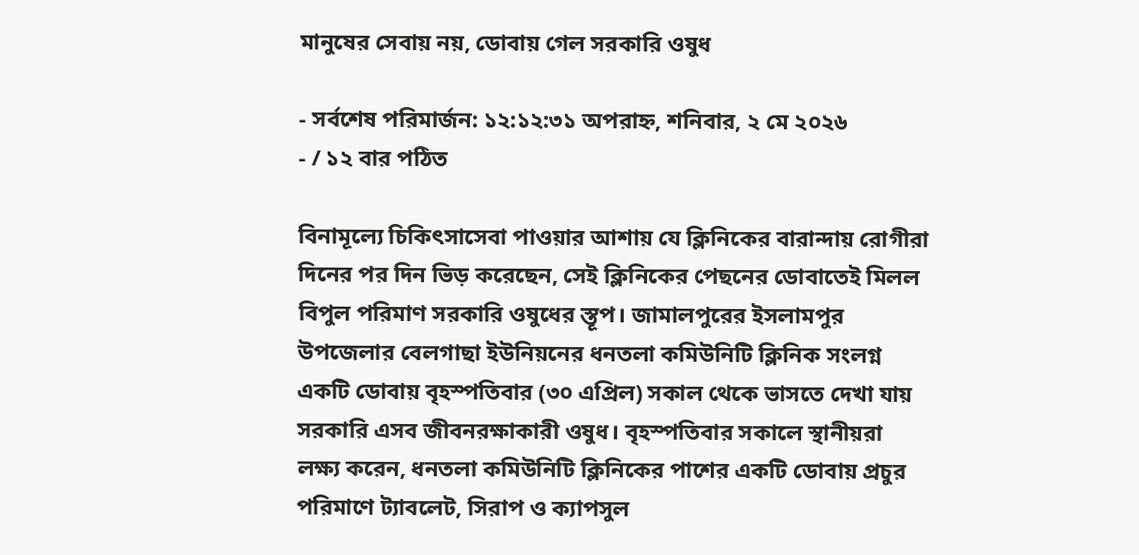মানুষের সেবায় নয়, ডোবায় গেল সরকারি ওষুধ

- সর্বশেষ পরিমার্জন: ১২:১২:৩১ অপরাহ্ন, শনিবার, ২ মে ২০২৬
- / ১২ বার পঠিত

বিনামূল্যে চিকিৎসাসেবা পাওয়ার আশায় যে ক্লিনিকের বারান্দায় রোগীরা দিনের পর দিন ভিড় করেছেন, সেই ক্লিনিকের পেছনের ডোবাতেই মিলল বিপুল পরিমাণ সরকারি ওষুধের স্তূপ। জামালপুরের ইসলামপুর উপজেলার বেলগাছা ইউনিয়নের ধনতলা কমিউনিটি ক্লিনিক সংলগ্ন একটি ডোবায় বৃহস্পতিবার (৩০ এপ্রিল) সকাল থেকে ভাসতে দেখা যায় সরকারি এসব জীবনরক্ষাকারী ওষুধ। বৃহস্পতিবার সকালে স্থানীয়রা লক্ষ্য করেন, ধনতলা কমিউনিটি ক্লিনিকের পাশের একটি ডোবায় প্রচুর পরিমাণে ট্যাবলেট, সিরাপ ও ক্যাপসুল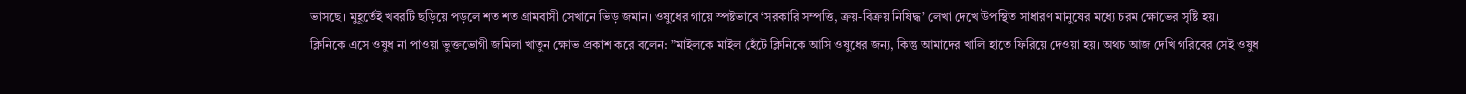ভাসছে। মুহূর্তেই খবরটি ছড়িয়ে পড়লে শত শত গ্রামবাসী সেখানে ভিড় জমান। ওষুধের গায়ে স্পষ্টভাবে ‘সরকারি সম্পত্তি, ক্রয়-বিক্রয় নিষিদ্ধ’ লেখা দেখে উপস্থিত সাধারণ মানুষের মধ্যে চরম ক্ষোভের সৃষ্টি হয়।
ক্লিনিকে এসে ওষুধ না পাওয়া ভুক্তভোগী জমিলা খাতুন ক্ষোভ প্রকাশ করে বলেন: ”মাইলকে মাইল হেঁটে ক্লিনিকে আসি ওষুধের জন্য, কিন্তু আমাদের খালি হাতে ফিরিয়ে দেওয়া হয়। অথচ আজ দেখি গরিবের সেই ওষুধ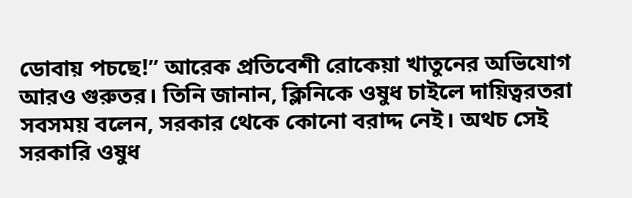ডোবায় পচছে!” আরেক প্রতিবেশী রোকেয়া খাতুনের অভিযোগ আরও গুরুতর। তিনি জানান, ক্লিনিকে ওষুধ চাইলে দায়িত্বরতরা সবসময় বলেন, সরকার থেকে কোনো বরাদ্দ নেই। অথচ সেই সরকারি ওষুধ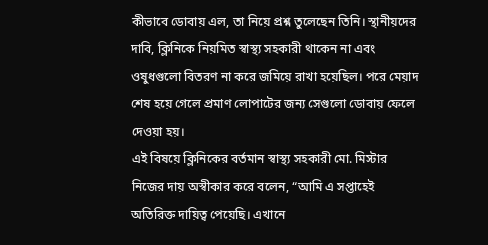কীভাবে ডোবায় এল, তা নিয়ে প্রশ্ন তুলেছেন তিনি। স্থানীয়দের দাবি, ক্লিনিকে নিয়মিত স্বাস্থ্য সহকারী থাকেন না এবং ওষুধগুলো বিতরণ না করে জমিয়ে রাখা হয়েছিল। পরে মেয়াদ শেষ হয়ে গেলে প্রমাণ লোপাটের জন্য সেগুলো ডোবায় ফেলে দেওয়া হয়।
এই বিষয়ে ক্লিনিকের বর্তমান স্বাস্থ্য সহকারী মো. মিস্টার নিজের দায় অস্বীকার করে বলেন, “আমি এ সপ্তাহেই অতিরিক্ত দায়িত্ব পেয়েছি। এখানে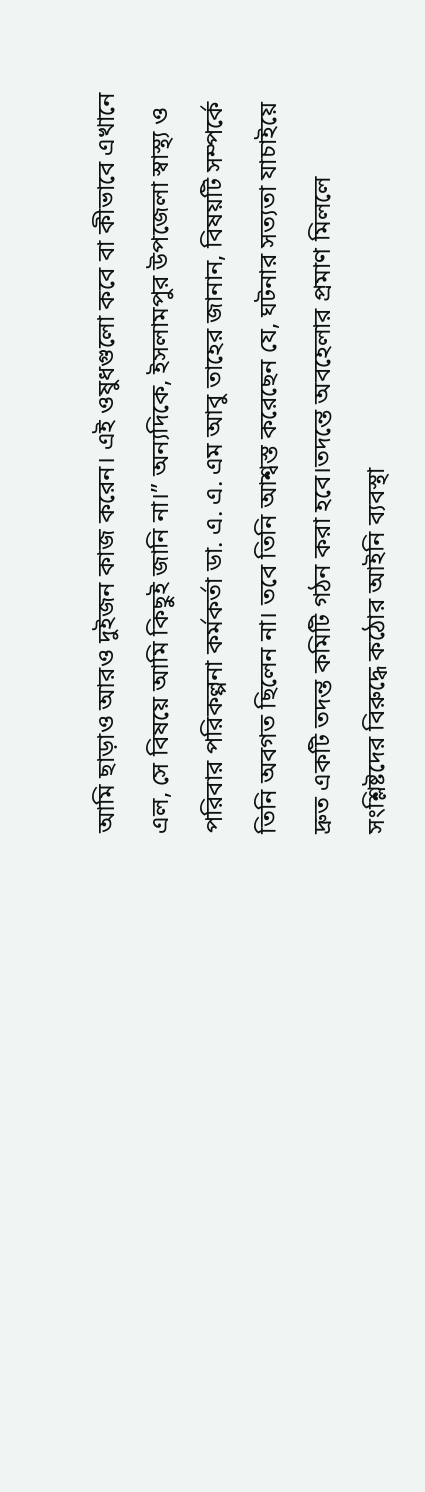আমি ছাড়াও আরও দুইজন কাজ করেন। এই ওষুধগুলো কবে বা কীভাবে এখানে এল, সে বিষয়ে আমি কিছুই জানি না।” অন্যদিকে, ইসলামপুর উপজেলা স্বাস্থ্য ও পরিবার পরিকল্পনা কর্মকর্তা ডা. এ. এ. এম আবু তাহের জানান, বিষয়টি সম্পর্কে তিনি অবগত ছিলেন না। তবে তিনি আশ্বস্ত করেছেন যে, ঘটনার সত্যতা যাচাইয়ে দ্রুত একটি তদন্ত কমিটি গঠন করা হবে।তদন্তে অবহেলার প্রমাণ মিললে সংশ্লিষ্টদের বিরুদ্ধে কঠোর আইনি ব্যবস্থা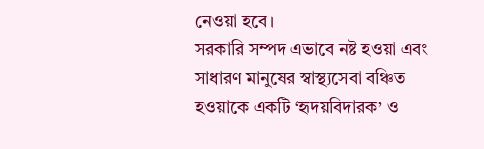নেওয়া হবে।
সরকারি সম্পদ এভাবে নষ্ট হওয়া এবং সাধারণ মানুষের স্বাস্থ্যসেবা বঞ্চিত হওয়াকে একটি ‘হৃদয়বিদারক’ ও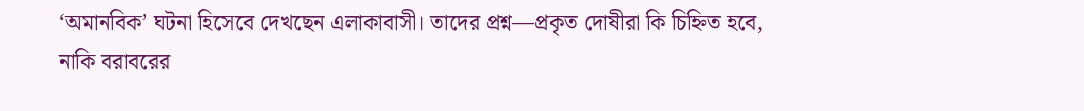‘অমানবিক’ ঘটনা হিসেবে দেখছেন এলাকাবাসী। তাদের প্রশ্ন—প্রকৃত দোষীরা কি চিহ্নিত হবে, নাকি বরাবরের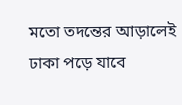মতো তদন্তের আড়ালেই ঢাকা পড়ে যাবে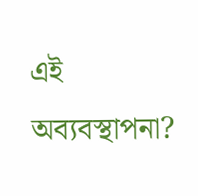এই অব্যবস্থাপনা?